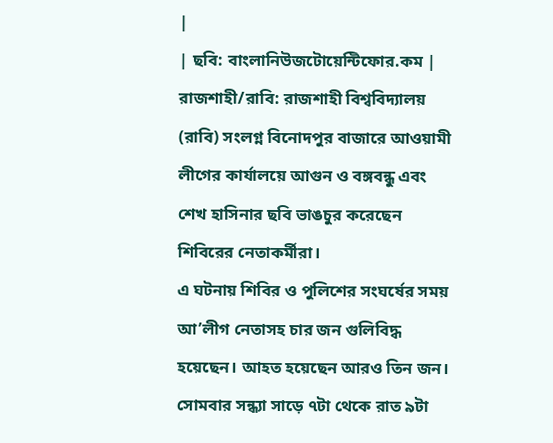|
| ছবি: বাংলানিউজটোয়েন্টিফোর.কম |
রাজশাহী/রাবি: রাজশাহী বিশ্ববিদ্যালয় (রাবি) সংলগ্ন বিনোদপুর বাজারে আওয়ামী লীগের কার্যালয়ে আগুন ও বঙ্গবন্ধু এবং শেখ হাসিনার ছবি ভাঙচুর করেছেন শিবিরের নেতাকর্মীরা।
এ ঘটনায় শিবির ও পুলিশের সংঘর্ষের সময় আ’লীগ নেতাসহ চার জন গুলিবিদ্ধ হয়েছেন। আহত হয়েছেন আরও তিন জন।
সোমবার সন্ধ্যা সাড়ে ৭টা থেকে রাত ৯টা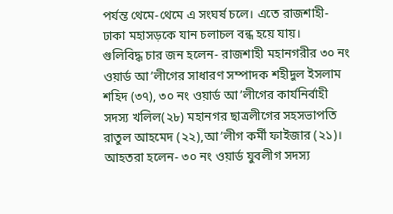পর্যন্ত থেমে-থেমে এ সংঘর্ষ চলে। এতে রাজশাহী-ঢাকা মহাসড়কে যান চলাচল বন্ধ হয়ে যায়।
গুলিবিদ্ধ চার জন হলেন- রাজশাহী মহানগরীর ৩০ নং ওয়ার্ড আ’লীগের সাধারণ সম্পাদক শহীদুল ইসলাম শহিদ (৩৭), ৩০ নং ওয়ার্ড আ’লীগের কার্যনির্বাহী সদস্য খলিল(২৮) মহানগর ছাত্রলীগের সহসভাপতি রাতুল আহমেদ (২২),আ’লীগ কর্মী ফাইজার (২১)।
আহতরা হলেন- ৩০ নং ওয়ার্ড যুবলীগ সদস্য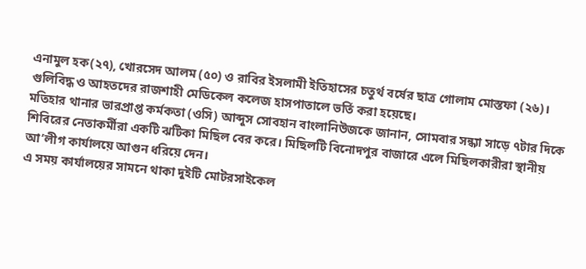এনামুল হক(২৭), খোরসেদ আলম (৫০) ও রাবির ইসলামী ইতিহাসের চতুর্থ বর্ষের ছাত্র গোলাম মোস্তফা (২৬)।
গুলিবিদ্ধ ও আহতদের রাজশাহী মেডিকেল কলেজ হাসপাতালে ভর্তি করা হয়েছে।
মতিহার থানার ভারপ্রাপ্ত কর্মকতা (ওসি) আব্দুস সোবহান বাংলানিউজকে জানান, সোমবার সন্ধ্যা সাড়ে ৭টার দিকে শিবিরের নেতাকর্মীরা একটি ঝটিকা মিছিল বের করে। মিছিলটি বিনোদপুর বাজারে এলে মিছিলকারীরা স্থানীয় আ’লীগ কার্যালয়ে আগুন ধরিয়ে দেন।
এ সময় কার্যালয়ের সামনে থাকা দুইটি মোটরসাইকেল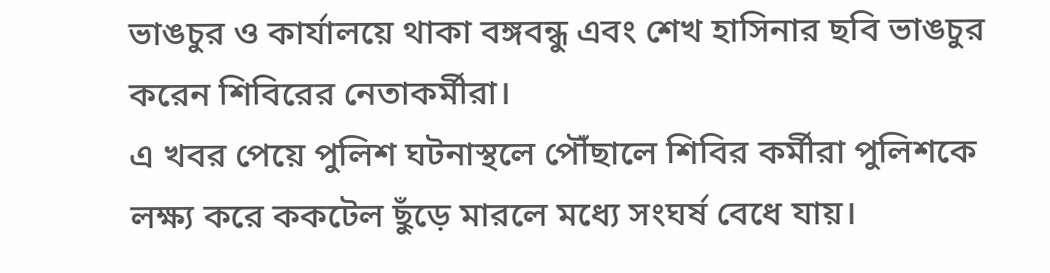ভাঙচুর ও কার্যালয়ে থাকা বঙ্গবন্ধু এবং শেখ হাসিনার ছবি ভাঙচুর করেন শিবিরের নেতাকর্মীরা।
এ খবর পেয়ে পুলিশ ঘটনাস্থলে পৌঁছালে শিবির কর্মীরা পুলিশকে লক্ষ্য করে ককটেল ছুঁড়ে মারলে মধ্যে সংঘর্ষ বেধে যায়।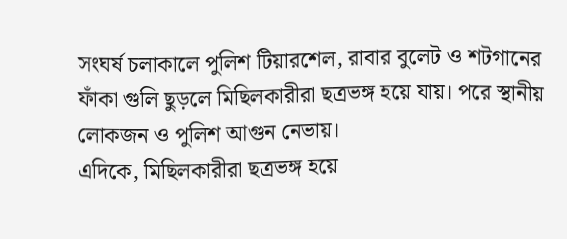সংঘর্ষ চলাকালে পুলিশ টিয়ারশেল, রাবার বুলেট ও শটগানের ফাঁকা গুলি ছুড়লে মিছিলকারীরা ছত্রভঙ্গ হয়ে যায়। পরে স্থানীয় লোকজন ও পুলিশ আগুন নেভায়।
এদিকে, মিছিলকারীরা ছত্রভঙ্গ হয়ে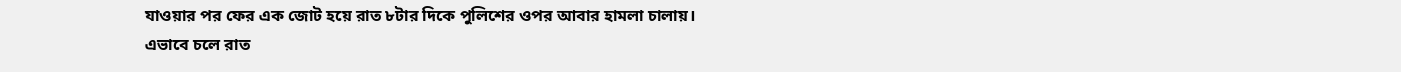যাওয়ার পর ফের এক জোট হয়ে রাত ৮টার দিকে পুলিশের ওপর আবার হামলা চালায়।
এভাবে চলে রাত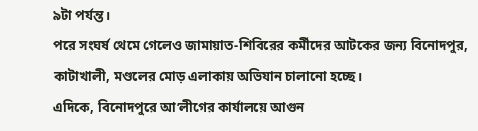৯টা পর্যন্ত।
পরে সংঘর্ষ থেমে গেলেও জামায়াত-শিবিরের কর্মীদের আটকের জন্য বিনোদপুর, কাটাখালী, মণ্ডলের মোড় এলাকায় অভিযান চালানো হচ্ছে।
এদিকে, বিনোদপুরে আ’লীগের কার্যালয়ে আগুন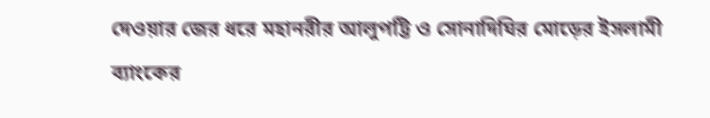দেওয়ার জের ধরে মহানরীর আলুপট্টি ও সোনাদিঘির মোড়ের ইসলামী ব্যাংকের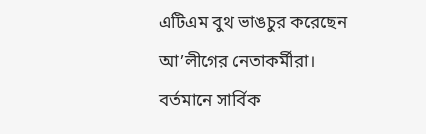এটিএম বুথ ভাঙচুর করেছেন আ’লীগের নেতাকর্মীরা।
বর্তমানে সার্বিক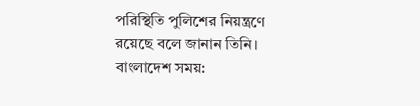পরিস্থিতি পুলিশের নিয়ন্ত্রণে রয়েছে বলে জানান তিনি।
বাংলাদেশ সময়: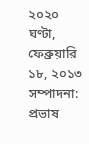২০২০ ঘণ্টা, ফেব্রুয়ারি ১৮, ২০১৩
সম্পাদনা: প্রভাষ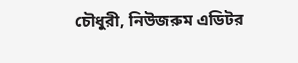চৌধুরী, নিউজরুম এডিটর